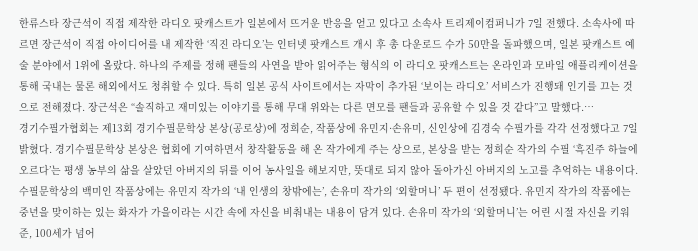한류스타 장근석이 직접 제작한 라디오 팟캐스트가 일본에서 뜨거운 반응을 얻고 있다고 소속사 트리제이컴퍼니가 7일 전했다. 소속사에 따르면 장근석이 직접 아이디어를 내 제작한 ‘직진 라디오’는 인터넷 팟캐스트 개시 후 총 다운로드 수가 50만을 돌파했으며, 일본 팟캐스트 예술 분야에서 1위에 올랐다. 하나의 주제를 정해 팬들의 사연을 받아 읽어주는 형식의 이 라디오 팟캐스트는 온라인과 모바일 애플리케이션을 통해 국내는 물론 해외에서도 청취할 수 있다. 특히 일본 공식 사이트에서는 자막이 추가된 ‘보이는 라디오’ 서비스가 진행돼 인기를 끄는 것으로 전해졌다. 장근석은 “솔직하고 재미있는 이야기를 통해 무대 위와는 다른 면모를 팬들과 공유할 수 있을 것 같다”고 말했다.…
경기수필가협회는 제13회 경기수필문학상 본상(공로상)에 정희순, 작품상에 유민지·손유미, 신인상에 김경숙 수필가를 각각 선정했다고 7일 밝혔다. 경기수필문학상 본상은 협회에 기여하면서 창작활동을 해 온 작가에게 주는 상으로, 본상을 받는 정희순 작가의 수필 ‘흑진주 하늘에 오르다’는 평생 농부의 삶을 살았던 아버지의 뒤를 이어 농사일을 해보지만, 뜻대로 되지 않아 돌아가신 아버지의 노고를 추억하는 내용이다. 수필문학상의 백미인 작품상에는 유민지 작가의 ‘내 인생의 창밖에는’, 손유미 작가의 ‘외할머니’ 두 편이 선정됐다. 유민지 작가의 작품에는 중년을 맞이하는 있는 화자가 가을이라는 시간 속에 자신을 비춰내는 내용이 담겨 있다. 손유미 작가의 ‘외할머니’는 어린 시절 자신을 키워준, 100세가 넘어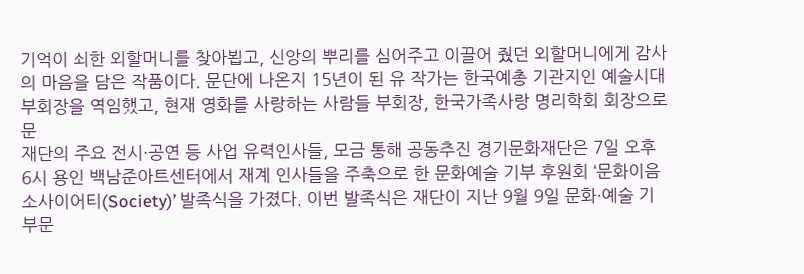기억이 쇠한 외할머니를 찾아뵙고, 신앙의 뿌리를 심어주고 이끌어 줬던 외할머니에게 감사의 마음을 담은 작품이다. 문단에 나온지 15년이 된 유 작가는 한국예총 기관지인 예술시대 부회장을 역임했고, 현재 영화를 사랑하는 사람들 부회장, 한국가족사랑 명리학회 회장으로 문
재단의 주요 전시·공연 등 사업 유력인사들, 모금 통해 공동추진 경기문화재단은 7일 오후 6시 용인 백남준아트센터에서 재계 인사들을 주축으로 한 문화예술 기부 후원회 ‘문화이음 소사이어티(Society)’ 발족식을 가졌다. 이번 발족식은 재단이 지난 9월 9일 문화·예술 기부문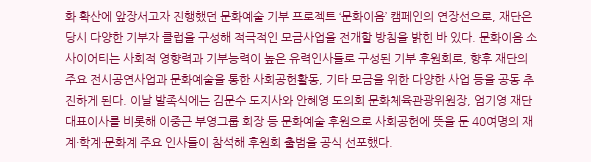화 확산에 앞장서고자 진행했던 문화예술 기부 프로젝트 ‘문화이음’ 캠페인의 연장선으로, 재단은 당시 다양한 기부자 클럽을 구성해 적극적인 모금사업을 전개할 방침을 밝힌 바 있다. 문화이음 소사이어티는 사회적 영향력과 기부능력이 높은 유력인사들로 구성된 기부 후원회로, 향후 재단의 주요 전시공연사업과 문화예술을 통한 사회공헌활동, 기타 모금을 위한 다양한 사업 등을 공동 추진하게 된다. 이날 발족식에는 김문수 도지사와 안혜영 도의회 문화체육관광위원장, 엄기영 재단 대표이사를 비롯해 이중근 부영그룹 회장 등 문화예술 후원으로 사회공헌에 뜻을 둔 40여명의 재계·학계·문화계 주요 인사들이 참석해 후원회 출범을 공식 선포했다.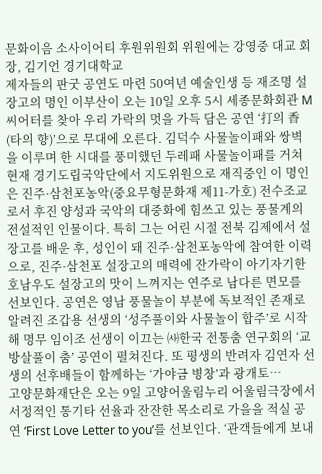문화이음 소사이어티 후원위원회 위원에는 강영중 대교 회장, 김기언 경기대학교
제자들의 판굿 공연도 마련 50여년 예술인생 등 재조명 설장고의 명인 이부산이 오는 10일 오후 5시 세종문화회관 M씨어터를 찾아 우리 가락의 멋을 가득 담은 공연 ‘打의 香(타의 향)’으로 무대에 오른다. 김덕수 사물놀이패와 쌍벽을 이루며 한 시대를 풍미했던 두레패 사물놀이패를 거쳐 현재 경기도립국악단에서 지도위원으로 재직중인 이 명인은 진주·삼천포농악(중요무형문화재 제11-가호) 전수조교로서 후진 양성과 국악의 대중화에 힘쓰고 있는 풍물계의 전설적인 인물이다. 특히 그는 어린 시절 전북 김제에서 설장고를 배운 후, 성인이 돼 진주·삼천포농악에 참여한 이력으로, 진주·삼천포 설장고의 매력에 잔가락이 아기자기한 호남우도 설장고의 맛이 느껴지는 연주로 남다른 면모를 선보인다. 공연은 영남 풍물놀이 부분에 독보적인 존재로 알려진 조갑용 선생의 ‘성주풀이와 사물놀이 합주’로 시작해 명무 임이조 선생이 이끄는 ㈔한국 전통춤 연구회의 ‘교방살풀이 춤’ 공연이 펼쳐진다. 또 평생의 반려자 김연자 선생의 선후배들이 함께하는 ‘가야금 병창’과 광개토…
고양문화재단은 오는 9일 고양어울림누리 어울림극장에서 서정적인 통기타 선율과 잔잔한 목소리로 가을을 적실 공연 ‘First Love Letter to you’를 선보인다. ‘관객들에게 보내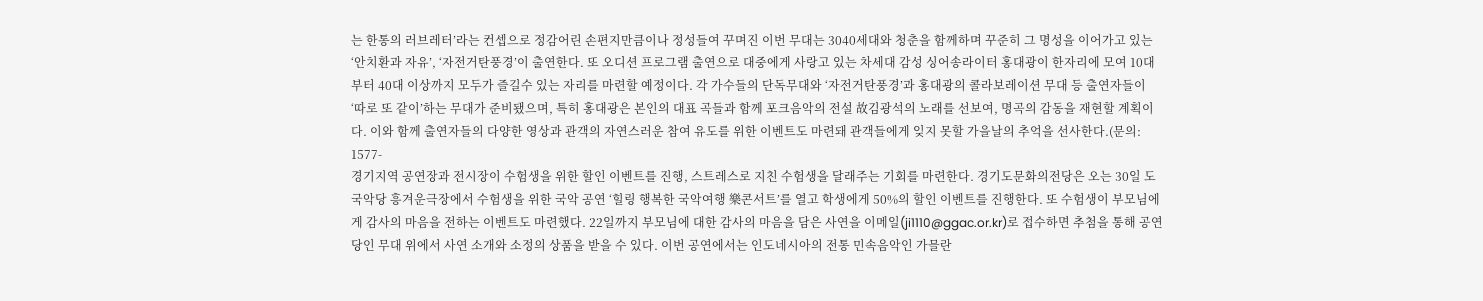는 한통의 러브레터’라는 컨셉으로 정감어린 손편지만큼이나 정성들여 꾸며진 이번 무대는 3040세대와 청춘을 함께하며 꾸준히 그 명성을 이어가고 있는 ‘안치환과 자유’, ‘자전거탄풍경’이 출연한다. 또 오디션 프로그램 출연으로 대중에게 사랑고 있는 차세대 감성 싱어송라이터 홍대광이 한자리에 모여 10대부터 40대 이상까지 모두가 즐길수 있는 자리를 마련할 예정이다. 각 가수들의 단독무대와 ‘자전거탄풍경’과 홍대광의 콜라보레이션 무대 등 출연자들이 ‘따로 또 같이’하는 무대가 준비됐으며, 특히 홍대광은 본인의 대표 곡들과 함께 포크음악의 전설 故김광석의 노래를 선보여, 명곡의 감동을 재현할 계획이다. 이와 함께 출연자들의 다양한 영상과 관객의 자연스러운 참여 유도를 위한 이벤트도 마련돼 관객들에게 잊지 못할 가을날의 추억을 선사한다.(문의: 1577-
경기지역 공연장과 전시장이 수험생을 위한 할인 이벤트를 진행, 스트레스로 지친 수험생을 달래주는 기회를 마련한다. 경기도문화의전당은 오는 30일 도국악당 흥겨운극장에서 수험생을 위한 국악 공연 ‘힐링 행복한 국악여행 樂콘서트’를 열고 학생에게 50%의 할인 이벤트를 진행한다. 또 수험생이 부모님에게 감사의 마음을 전하는 이벤트도 마련했다. 22일까지 부모님에 대한 감사의 마음을 담은 사연을 이메일(ji1110@ggac.or.kr)로 접수하면 추첨을 통해 공연 당인 무대 위에서 사연 소개와 소정의 상품을 받을 수 있다. 이번 공연에서는 인도네시아의 전통 민속음악인 가믈란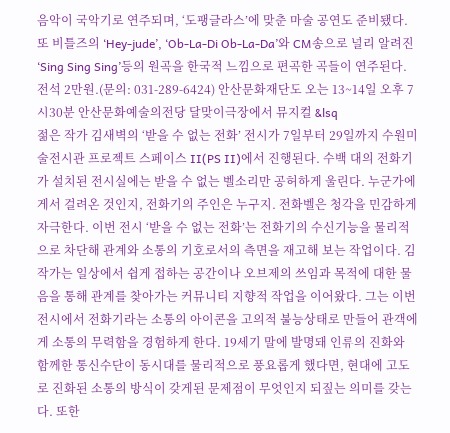음악이 국악기로 연주되며, ‘도팽글라스’에 맞춘 마술 공연도 준비됐다. 또 비틀즈의 ‘Hey-jude’, ‘Ob-La-Di Ob-La-Da’와 CM송으로 널리 알려진 ‘Sing Sing Sing’등의 원곡을 한국적 느낌으로 편곡한 곡들이 연주된다. 전석 2만원.(문의: 031-289-6424) 안산문화재단도 오는 13~14일 오후 7시30분 안산문화예술의전당 달맞이극장에서 뮤지컬 &lsq
젊은 작가 김새벽의 ‘받을 수 없는 전화’ 전시가 7일부터 29일까지 수원미술전시관 프로젝트 스페이스 II(PS II)에서 진행된다. 수백 대의 전화기가 설치된 전시실에는 받을 수 없는 벨소리만 공허하게 울린다. 누군가에게서 걸려온 것인지, 전화기의 주인은 누구지. 전화벨은 청각을 민감하게 자극한다. 이번 전시 ‘받을 수 없는 전화’는 전화기의 수신기능을 물리적으로 차단해 관계와 소통의 기호로서의 측면을 재고해 보는 작업이다. 김 작가는 일상에서 쉽게 접하는 공간이나 오브제의 쓰임과 목적에 대한 물음을 통해 관계를 찾아가는 커뮤니티 지향적 작업을 이어왔다. 그는 이번 전시에서 전화기라는 소통의 아이콘을 고의적 불능상태로 만들어 관객에게 소통의 무력함을 경험하게 한다. 19세기 말에 발명돼 인류의 진화와 함께한 통신수단이 동시대를 물리적으로 풍요롭게 했다면, 현대에 고도로 진화된 소통의 방식이 갖게된 문제점이 무엇인지 되짚는 의미를 갖는다. 또한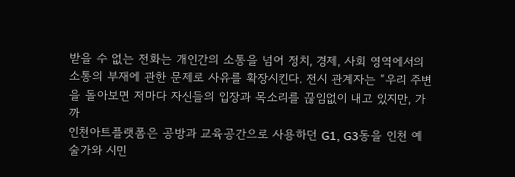받을 수 없는 전화는 개인간의 소통을 넘어 정치, 경제, 사회 영역에서의 소통의 부재에 관한 문제로 사유를 확장시킨다. 전시 관계자는 “우리 주변을 돌아보면 저마다 자신들의 입장과 목소리를 끊임없이 내고 있지만, 가까
인천아트플랫폼은 공방과 교육공간으로 사용하던 G1, G3동을 인천 예술가와 시민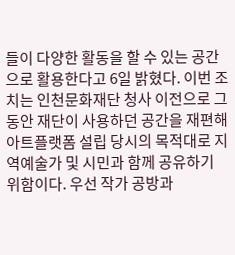들이 다양한 활동을 할 수 있는 공간으로 활용한다고 6일 밝혔다. 이번 조치는 인천문화재단 청사 이전으로 그동안 재단이 사용하던 공간을 재편해 아트플랫폼 설립 당시의 목적대로 지역예술가 및 시민과 함께 공유하기 위함이다. 우선 작가 공방과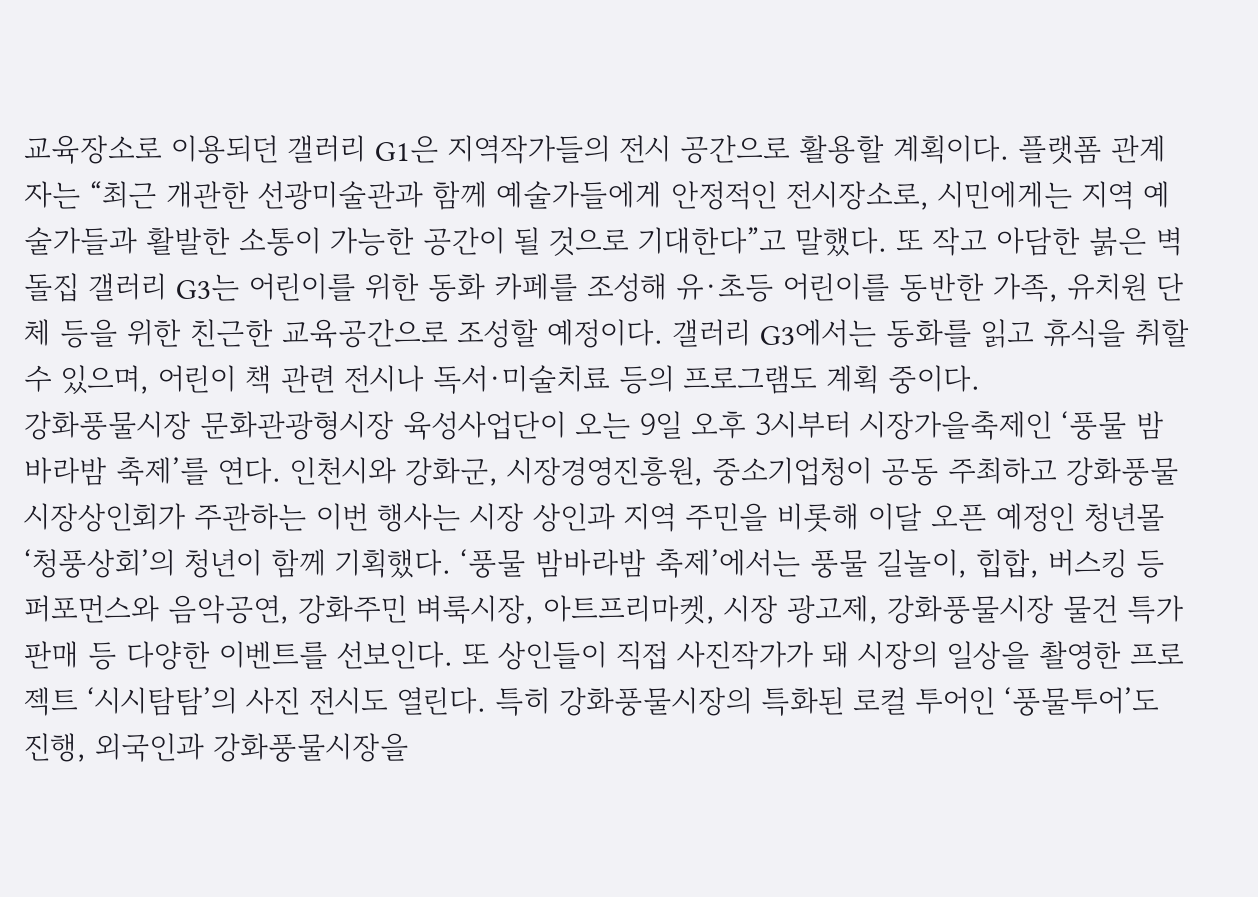교육장소로 이용되던 갤러리 G1은 지역작가들의 전시 공간으로 활용할 계획이다. 플랫폼 관계자는 “최근 개관한 선광미술관과 함께 예술가들에게 안정적인 전시장소로, 시민에게는 지역 예술가들과 활발한 소통이 가능한 공간이 될 것으로 기대한다”고 말했다. 또 작고 아담한 붉은 벽돌집 갤러리 G3는 어린이를 위한 동화 카페를 조성해 유·초등 어린이를 동반한 가족, 유치원 단체 등을 위한 친근한 교육공간으로 조성할 예정이다. 갤러리 G3에서는 동화를 읽고 휴식을 취할 수 있으며, 어린이 책 관련 전시나 독서·미술치료 등의 프로그램도 계획 중이다.
강화풍물시장 문화관광형시장 육성사업단이 오는 9일 오후 3시부터 시장가을축제인 ‘풍물 밤바라밤 축제’를 연다. 인천시와 강화군, 시장경영진흥원, 중소기업청이 공동 주최하고 강화풍물시장상인회가 주관하는 이번 행사는 시장 상인과 지역 주민을 비롯해 이달 오픈 예정인 청년몰 ‘청풍상회’의 청년이 함께 기획했다. ‘풍물 밤바라밤 축제’에서는 풍물 길놀이, 힙합, 버스킹 등 퍼포먼스와 음악공연, 강화주민 벼룩시장, 아트프리마켓, 시장 광고제, 강화풍물시장 물건 특가 판매 등 다양한 이벤트를 선보인다. 또 상인들이 직접 사진작가가 돼 시장의 일상을 촬영한 프로젝트 ‘시시탐탐’의 사진 전시도 열린다. 특히 강화풍물시장의 특화된 로컬 투어인 ‘풍물투어’도 진행, 외국인과 강화풍물시장을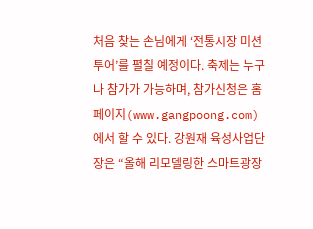처음 찾는 손님에게 ‘전통시장 미션 투어’를 펼칠 예정이다. 축제는 누구나 참가가 가능하며, 참가신청은 홈페이지(www.gangpoong.com)에서 할 수 있다. 강원재 육성사업단장은 “올해 리모델링한 스마트광장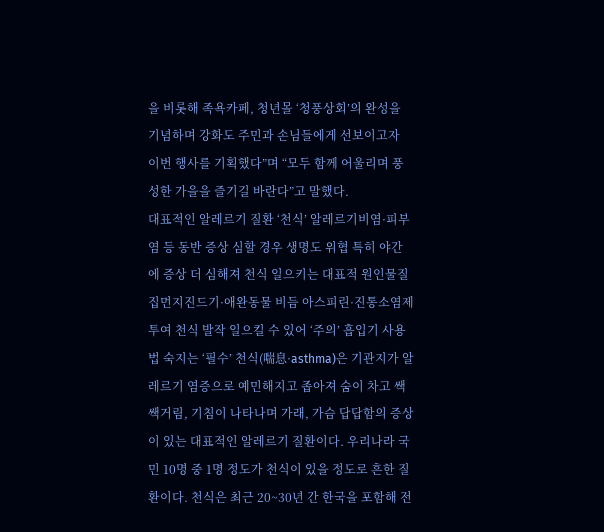을 비롯해 족욕카페, 청년몰 ‘청풍상회’의 완성을 기념하며 강화도 주민과 손님들에게 선보이고자 이번 행사를 기획했다”며 “모두 함께 어울리며 풍성한 가을을 즐기길 바란다”고 말했다.
대표적인 알레르기 질환 ‘천식’ 알레르기비염·피부염 등 동반 증상 심할 경우 생명도 위협 특히 야간에 증상 더 심해져 천식 일으키는 대표적 원인물질 집먼지진드기·애완동물 비듬 아스피린·진통소염제 투여 천식 발작 일으킬 수 있어 ‘주의’ 흡입기 사용법 숙지는 ‘필수’ 천식(喘息·asthma)은 기관지가 알레르기 염증으로 예민해지고 좁아져 숨이 차고 쌕쌕거림, 기침이 나타나며 가래, 가슴 답답함의 증상이 있는 대표적인 알레르기 질환이다. 우리나라 국민 10명 중 1명 정도가 천식이 있을 정도로 흔한 질환이다. 천식은 최근 20~30년 간 한국을 포함해 전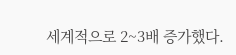세계적으로 2~3배 증가했다.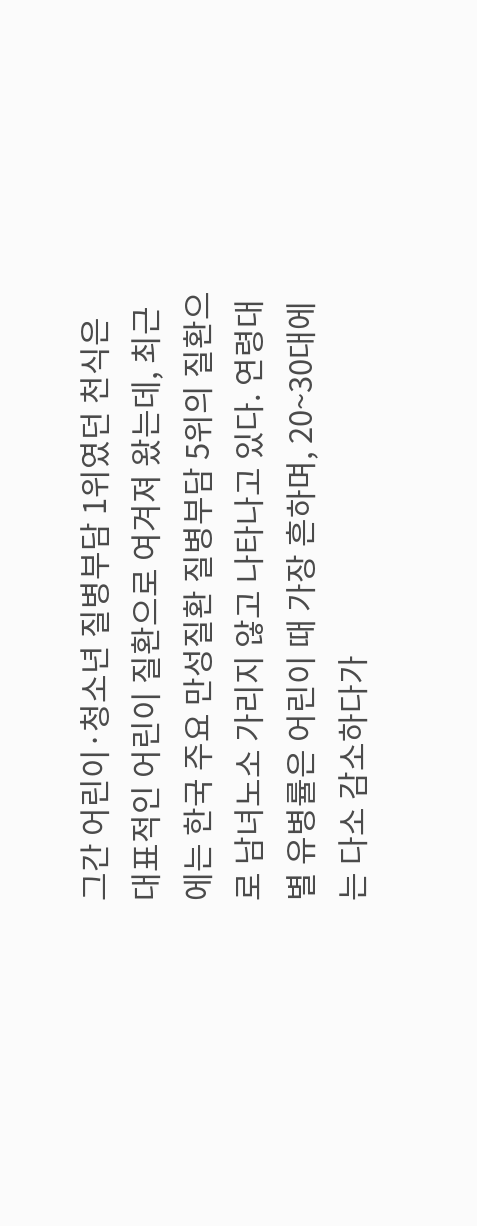그간 어린이·청소년 질병부담 1위였던 천식은 대표적인 어린이 질환으로 여겨져 왔는데, 최근에는 한국 주요 만성질환 질병부담 5위의 질환으로 남녀노소 가리지 않고 나타나고 있다. 연령대별 유병률은 어린이 때 가장 흔하며, 20~30대에는 다소 감소하다가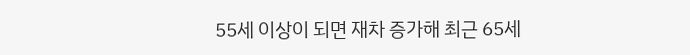55세 이상이 되면 재차 증가해 최근 65세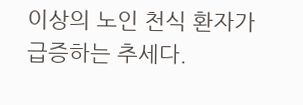이상의 노인 천식 환자가 급증하는 추세다.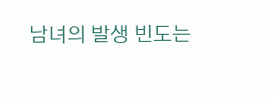남녀의 발생 빈도는